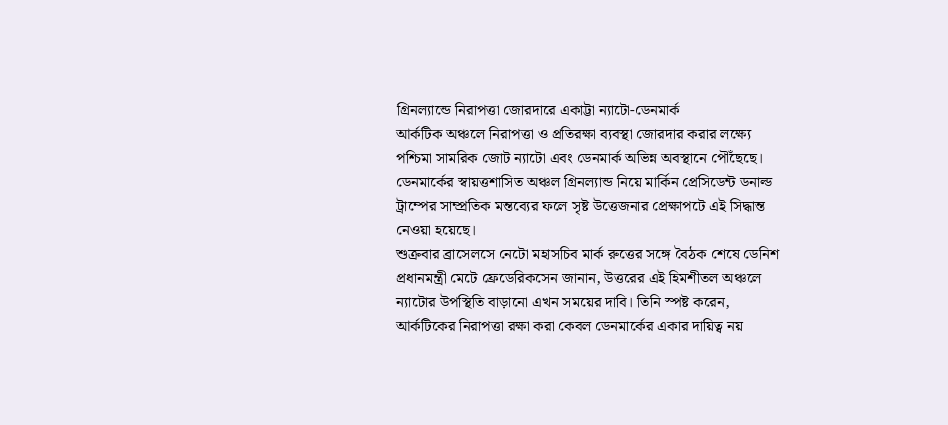গ্রিনল্যান্ডে নিরাপত্তা জোরদারে একাট্টা ন্যাটো-ডেনমার্ক
আর্কটিক অঞ্চলে নিরাপত্তা ও প্রতিরক্ষা ব্যবস্থা জোরদার করার লক্ষ্যে পশ্চিমা সামরিক জোট ন্যাটো এবং ডেনমার্ক অভিন্ন অবস্থানে পৌঁছেছে। ডেনমার্কের স্বায়ত্তশাসিত অঞ্চল গ্রিনল্যান্ড নিয়ে মার্কিন প্রেসিডেন্ট ডনাল্ড ট্রাম্পের সাম্প্রতিক মন্তব্যের ফলে সৃষ্ট উত্তেজনার প্রেক্ষাপটে এই সিদ্ধান্ত নেওয়া হয়েছে।
শুক্রবার ব্রাসেলসে নেটো মহাসচিব মার্ক রুত্তের সঙ্গে বৈঠক শেষে ডেনিশ প্রধানমন্ত্রী মেটে ফ্রেডেরিকসেন জানান, উত্তরের এই হিমশীতল অঞ্চলে ন্যাটোর উপস্থিতি বাড়ানো এখন সময়ের দাবি। তিনি স্পষ্ট করেন, আর্কটিকের নিরাপত্তা রক্ষা করা কেবল ডেনমার্কের একার দায়িত্ব নয়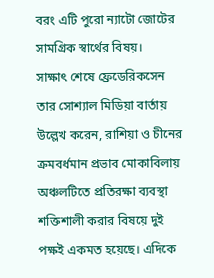বরং এটি পুরো ন্যাটো জোটের সামগ্রিক স্বার্থের বিষয়।
সাক্ষাৎ শেষে ফ্রেডেরিকসেন তার সোশ্যাল মিডিয়া বার্তায় উল্লেখ করেন, রাশিয়া ও চীনের ক্রমবর্ধমান প্রভাব মোকাবিলায় অঞ্চলটিতে প্রতিরক্ষা ব্যবস্থা শক্তিশালী করার বিষয়ে দুই পক্ষই একমত হয়েছে। এদিকে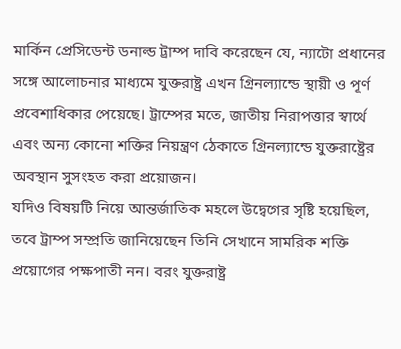মার্কিন প্রেসিডেন্ট ডনাল্ড ট্রাম্প দাবি করেছেন যে, ন্যাটো প্রধানের সঙ্গে আলোচনার মাধ্যমে যুক্তরাষ্ট্র এখন গ্রিনল্যান্ডে স্থায়ী ও পূর্ণ প্রবেশাধিকার পেয়েছে। ট্রাম্পের মতে, জাতীয় নিরাপত্তার স্বার্থে এবং অন্য কোনো শক্তির নিয়ন্ত্রণ ঠেকাতে গ্রিনল্যান্ডে যুক্তরাষ্ট্রের অবস্থান সুসংহত করা প্রয়োজন।
যদিও বিষয়টি নিয়ে আন্তর্জাতিক মহলে উদ্বেগের সৃষ্টি হয়েছিল, তবে ট্রাম্প সম্প্রতি জানিয়েছেন তিনি সেখানে সামরিক শক্তি প্রয়োগের পক্ষপাতী নন। বরং যুক্তরাষ্ট্র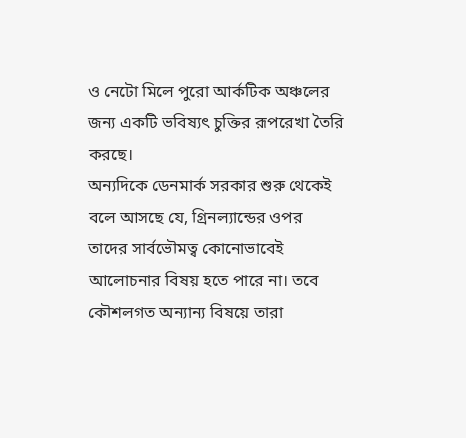ও নেটো মিলে পুরো আর্কটিক অঞ্চলের জন্য একটি ভবিষ্যৎ চুক্তির রূপরেখা তৈরি করছে।
অন্যদিকে ডেনমার্ক সরকার শুরু থেকেই বলে আসছে যে, গ্রিনল্যান্ডের ওপর তাদের সার্বভৌমত্ব কোনোভাবেই আলোচনার বিষয় হতে পারে না। তবে কৌশলগত অন্যান্য বিষয়ে তারা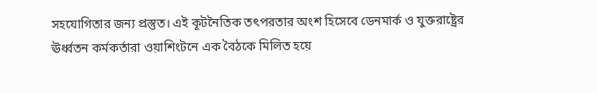সহযোগিতার জন্য প্রস্তুত। এই কূটনৈতিক তৎপরতার অংশ হিসেবে ডেনমার্ক ও যুক্তরাষ্ট্রের ঊর্ধ্বতন কর্মকর্তারা ওয়াশিংটনে এক বৈঠকে মিলিত হয়ে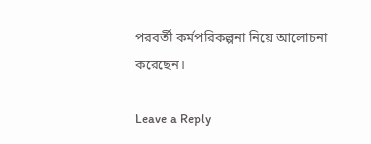পরবর্তী কর্মপরিকল্পনা নিয়ে আলোচনা করেছেন।

Leave a Reply